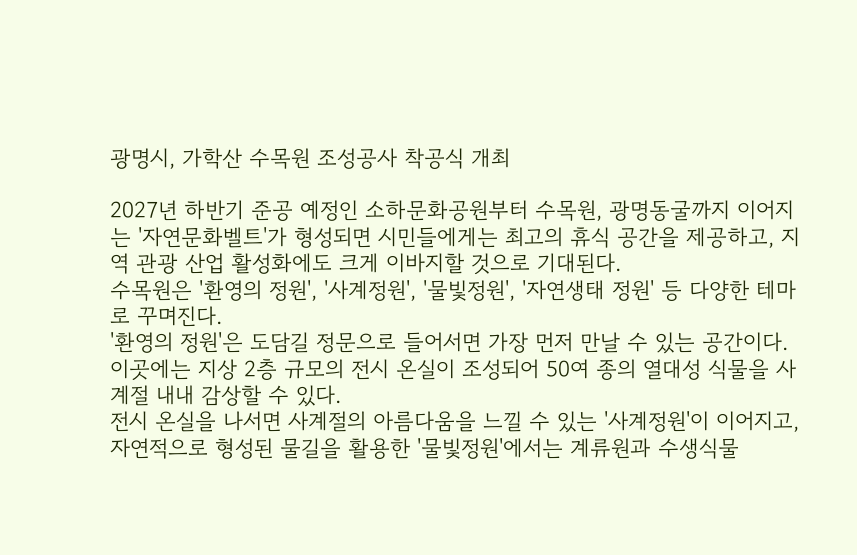광명시, 가학산 수목원 조성공사 착공식 개최

2027년 하반기 준공 예정인 소하문화공원부터 수목원, 광명동굴까지 이어지는 '자연문화벨트'가 형성되면 시민들에게는 최고의 휴식 공간을 제공하고, 지역 관광 산업 활성화에도 크게 이바지할 것으로 기대된다.
수목원은 '환영의 정원', '사계정원', '물빛정원', '자연생태 정원' 등 다양한 테마로 꾸며진다.
'환영의 정원'은 도담길 정문으로 들어서면 가장 먼저 만날 수 있는 공간이다. 이곳에는 지상 2층 규모의 전시 온실이 조성되어 50여 종의 열대성 식물을 사계절 내내 감상할 수 있다.
전시 온실을 나서면 사계절의 아름다움을 느낄 수 있는 '사계정원'이 이어지고, 자연적으로 형성된 물길을 활용한 '물빛정원'에서는 계류원과 수생식물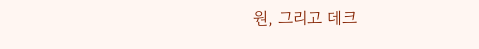원, 그리고 데크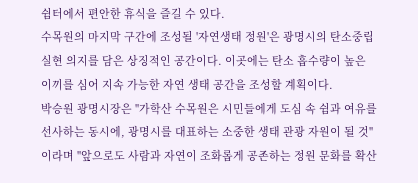쉼터에서 편안한 휴식을 즐길 수 있다.
수목원의 마지막 구간에 조성될 '자연생태 정원'은 광명시의 탄소중립 실현 의지를 담은 상징적인 공간이다. 이곳에는 탄소 흡수량이 높은 이끼를 심어 지속 가능한 자연 생태 공간을 조성할 계획이다.
박승원 광명시장은 "가학산 수목원은 시민들에게 도심 속 쉼과 여유를 선사하는 동시에, 광명시를 대표하는 소중한 생태 관광 자원이 될 것"이라며 "앞으로도 사람과 자연이 조화롭게 공존하는 정원 문화를 확산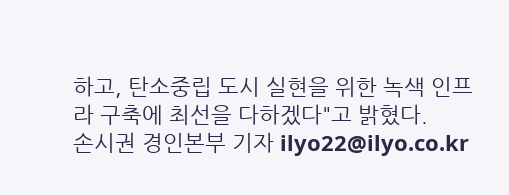하고, 탄소중립 도시 실현을 위한 녹색 인프라 구축에 최선을 다하겠다"고 밝혔다.
손시권 경인본부 기자 ilyo22@ilyo.co.kr